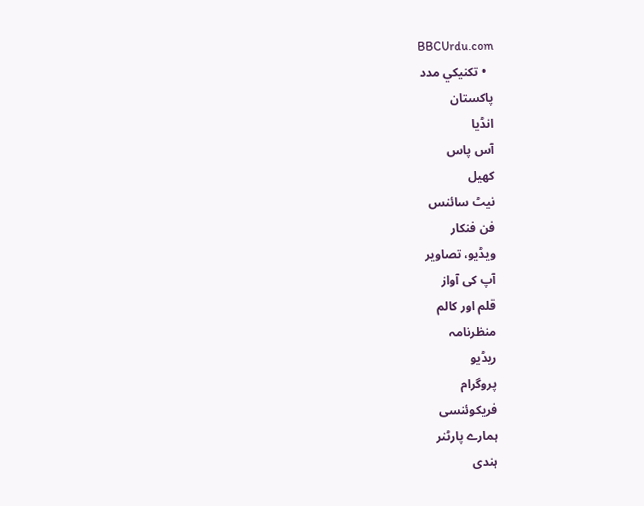BBCUrdu.com
  • تکنيکي مدد
پاکستان
انڈیا
آس پاس
کھیل
نیٹ سائنس
فن فنکار
ویڈیو، تصاویر
آپ کی آواز
قلم اور کالم
منظرنامہ
ریڈیو
پروگرام
فریکوئنسی
ہمارے پارٹنر
ہندی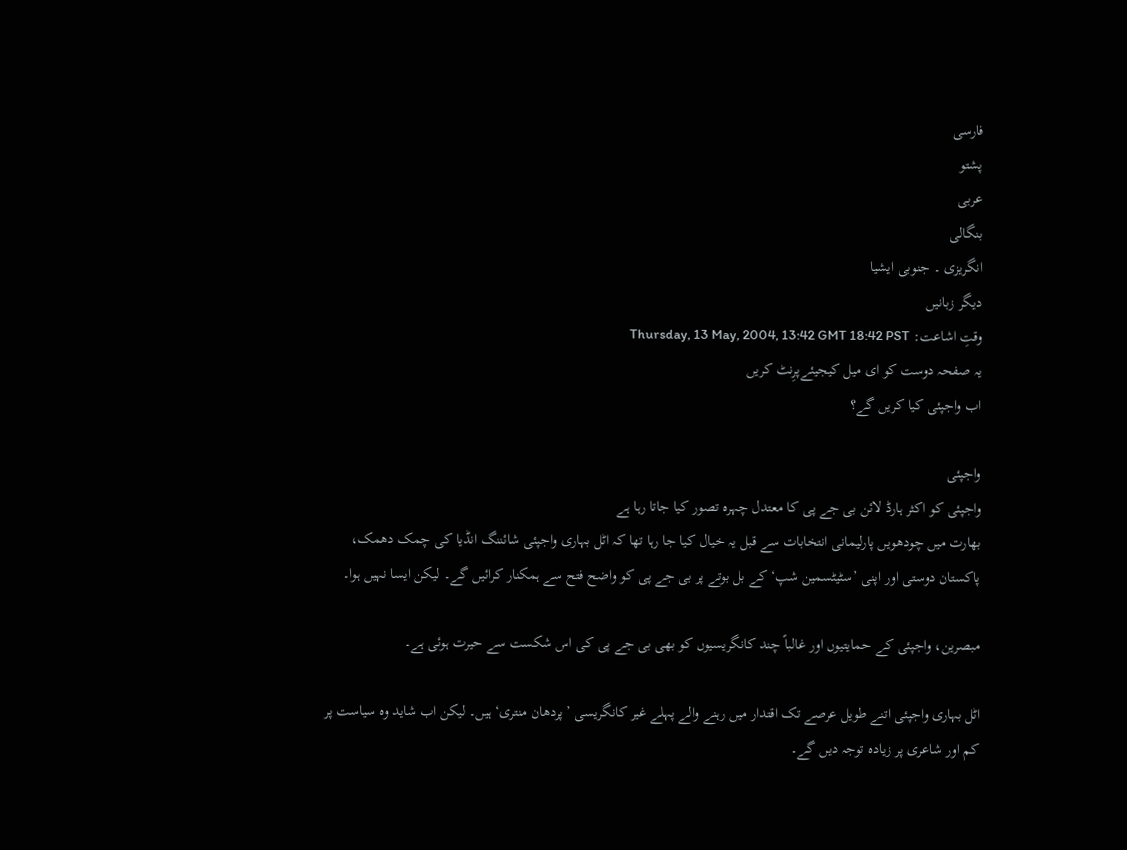فارسی
پشتو
عربی
بنگالی
انگریزی ۔ جنوبی ایشیا
دیگر زبانیں
وقتِ اشاعت: Thursday, 13 May, 2004, 13:42 GMT 18:42 PST
یہ صفحہ دوست کو ای میل کیجیئےپرِنٹ کریں
اب واجپئی کیا کریں گے؟

واجپئی
واجپئی کو اکثر ہارڈ لائن بی جے پی کا معتدل چہرہ تصور کیا جاتا رہا ہے
بھارت میں چودھویں پارلیمانی انتخابات سے قبل یہ خیال کیا جا رہا تھا کہ اٹل بہاری واجپئی شائننگ انڈیا کی چمک دھمک، پاکستان دوستی اور اپنی ’سٹیٹسمین شپ‘ کے بل بوتے پر بی جے پی کو واضح فتح سے ہمکنار کرائیں گے۔ لیکن ایسا نہیں ہوا۔

مبصرین، واجپئی کے حمایتیوں اور غالباً چند کانگریسیوں کو بھی بی جے پی کی اس شکست سے حیرت ہوئی ہے۔

اٹل بہاری واجپئی اتنے طویل عرصے تک اقتدار میں رہنے والے پہلے غیر کانگریسی ’پردھان منتری‘ ہیں۔ لیکن اب شاید وہ سیاست پر کم اور شاعری پر زیادہ توجہ دیں گے۔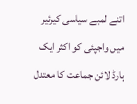اتنے لمبے سیاسی کیرئیر میں واجپئی کو اکثر ایک ہارڈ لائن جماعت کا معتدل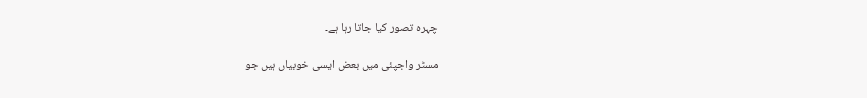چہرہ تصور کیا جاتا رہا ہے۔

مسٹر واجپئی میں بعض ایسی خوبیاں ہیں جو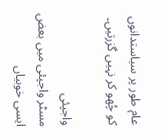عام طور پر سیاستدانوں کو چُھو کر نہیں گزرتیں۔

واجپئی
مسٹر واجپئی میں بعض ایسی خوبیاں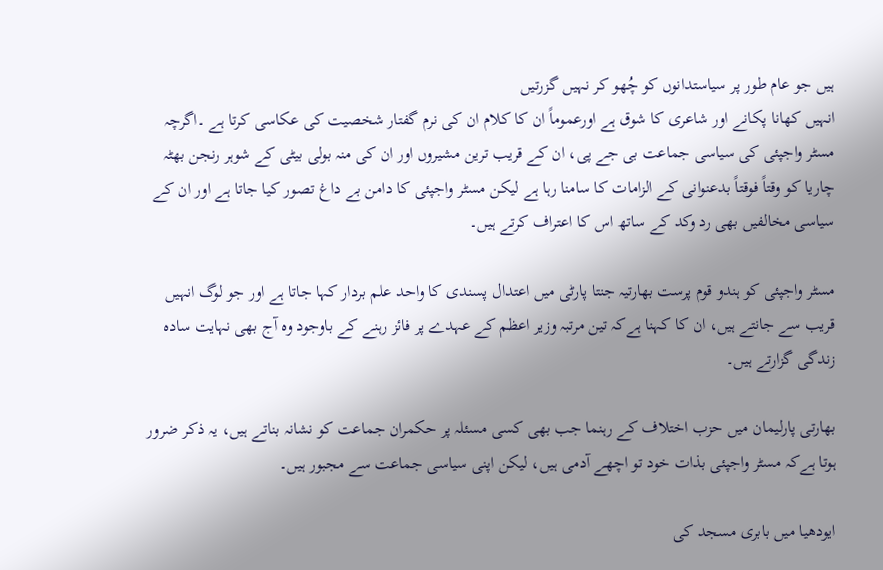ہیں جو عام طور پر سیاستدانوں کو چُھو کر نہیں گزرتیں
انہیں کھانا پکانے اور شاعری کا شوق ہے اورعموماً ان کا کلام ان کی نرم گفتار شخصیت کی عکاسی کرتا ہے ۔اگرچہ مسٹر واجپئی کی سیاسی جماعت بی جے پی، ان کے قریب ترین مشیروں اور ان کی منہ بولی بیٹی کے شوہر رنجن بھٹہ چاریا کو وقتاً فوقتاً بدعنوانی کے الزامات کا سامنا رہا ہے لیکن مسٹر واجپئی کا دامن بے داغ تصور کیا جاتا ہے اور ان کے سیاسی مخالفیں بھی رد وکد کے ساتھ اس کا اعتراف کرتے ہیں۔

مسٹر واجپئی کو ہندو قوم پرست بھارتیہ جنتا پارٹی میں اعتدال پسندی کا واحد علم بردار کہا جاتا ہے اور جو لوگ انہیں قریب سے جانتے ہیں، ان کا کہنا ہےکہ تین مرتبہ وزیر اعظم کے عہدے پر فائز رہنے کے باوجود وہ آج بھی نہایت سادہ زندگی گزارتے ہیں۔

بھارتی پارلیمان میں حزب اختلاف کے رہنما جب بھی کسی مسئلہ پر حکمران جماعت کو نشانہ بناتے ہیں، یہ ذکر ضرور ہوتا ہےکہ مسٹر واجپئی بذات خود تو اچھے آدمی ہیں، لیکن اپنی سیاسی جماعت سے مجبور ہیں۔

ایودھیا میں بابری مسجد کی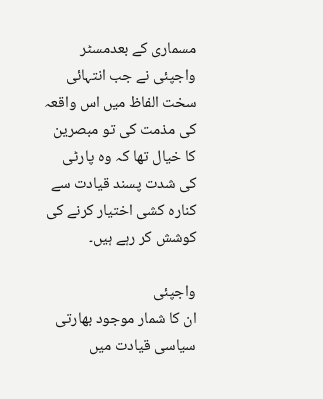مسماری کے بعدمسٹر واجپئی نے جب انتہائی سخت الفاظ میں اس واقعہ کی مذمت کی تو مبصرین کا خیال تھا کہ وہ پارٹی کی شدت پسند قیادت سے کنارہ کشی اختیار کرنے کی کوشش کر رہے ہیں۔

واجپئی
ان کا شمار موجود بھارتی سیاسی قیادت میں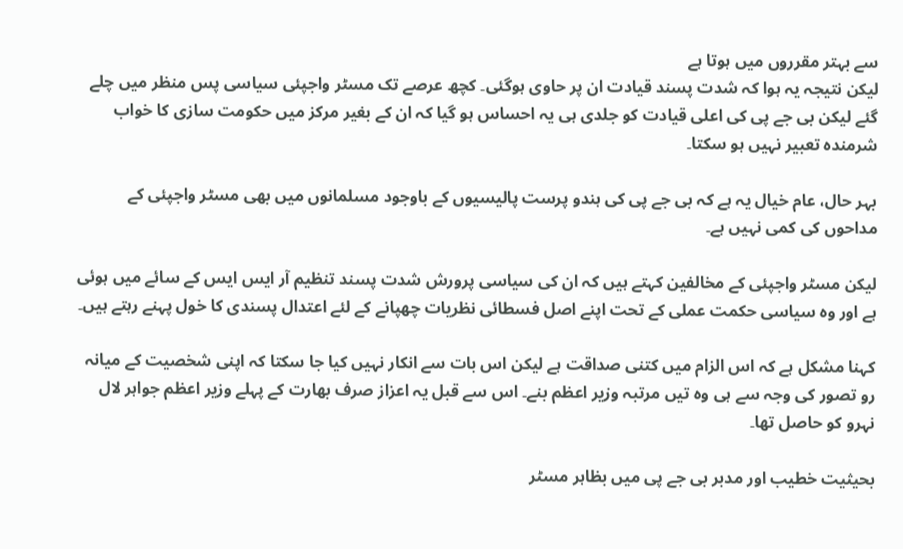سے بہتر مقرروں میں ہوتا ہے
لیکن نتیجہ یہ ہوا کہ شدت پسند قیادت ان پر حاوی ہوگئی۔ کچھ عرصے تک مسٹر واجپئی سیاسی پس منظر میں چلے گئے لیکن بی جے پی کی اعلی قیادت کو جلدی ہی یہ احساس ہو گیا کہ ان کے بغیر مرکز میں حکومت سازی کا خواب شرمندہ تعبیر نہیں ہو سکتا۔

بہر حال، عام خیال یہ ہے کہ بی جے پی کی ہندو پرست پالیسیوں کے باوجود مسلمانوں میں بھی مسٹر واجپئی کے مداحوں کی کمی نہیں ہے۔

لیکن مسٹر واجپئی کے مخالفین کہتے ہیں کہ ان کی سیاسی پرورش شدت پسند تنظیم آر ایس ایس کے سائے میں ہوئی ہے اور وہ سیاسی حکمت عملی کے تحت اپنے اصل فسطائی نظریات چھپانے کے لئے اعتدال پسندی کا خول پہنے رہتے ہیں۔

کہنا مشکل ہے کہ اس الزام میں کتنی صداقت ہے لیکن اس بات سے انکار نہیں کیا جا سکتا کہ اپنی شخصیت کے میانہ رو تصور کی وجہ سے ہی وہ تیں مرتبہ وزیر اعظم بنے۔ اس سے قبل یہ اعزاز صرف بھارت کے پہلے وزیر اعظم جواہر لال نہرو کو حاصل تھا۔

بحیثیت خطیب اور مدبر بی جے پی میں بظاہر مسٹر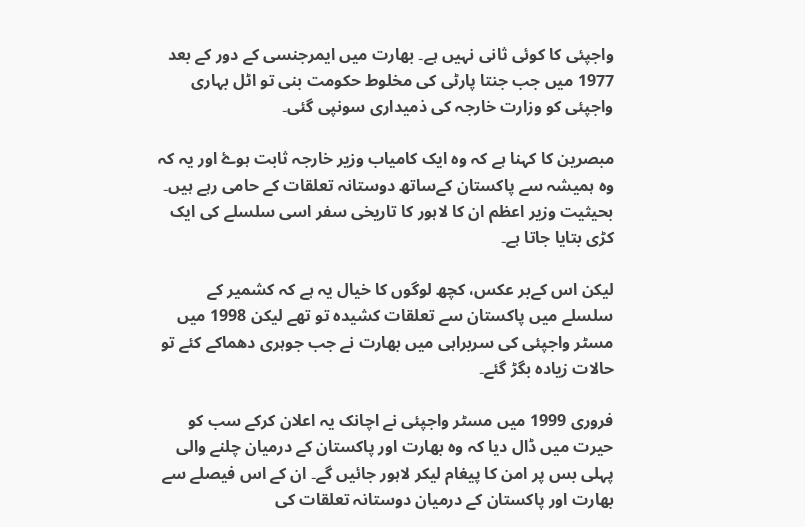واجپئی کا کوئی ثانی نہیں ہے۔ بھارت میں ایمرجنسی کے دور کے بعد 1977 میں جب جنتا پارٹی کی مخلوط حکومت بنی تو اٹل بہاری واجپئی کو وزارت خارجہ کی ذمیداری سونپی گئی۔

مبصرین کا کہنا ہے کہ وہ ایک کامیاب وزیر خارجہ ثابت ہوۓ اور یہ کہ وہ ہمیشہ سے پاکستان کےساتھ دوستانہ تعلقات کے حامی رہے ہیں۔ بحیثیت وزیر اعظم ان کا لاہور کا تاریخی سفر اسی سلسلے کی ایک کڑی بتایا جاتا ہے۔

لیکن اس کےبر عکس، کچھ لوگوں کا خیال یہ ہے کہ کشمیر کے سلسلے میں پاکستان سے تعلقات کشیدہ تو تھے لیکن 1998 میں مسٹر واجپئی کی سربراہی میں بھارت نے جب جوہری دھماکے کئے تو حالات زیادہ بگڑ گئے۔

فروری 1999 میں مسٹر واجپئی نے اچانک یہ اعلان کرکے سب کو حیرت میں ڈال دیا کہ وہ بھارت اور پاکستان کے درمیان چلنے والی پہلی بس پر امن کا پیغام لیکر لاہور جائیں گے۔ ان کے اس فیصلے سے بھارت اور پاکستان کے درمیان دوستانہ تعلقات کی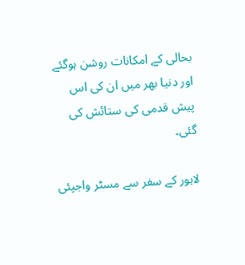بحالی کے امکانات روشن ہوگئے اور دنیا بھر میں ان کی اس پیش قدمی کی ستائش کی گئی۔

لاہور کے سفر سے مسٹر واجپئی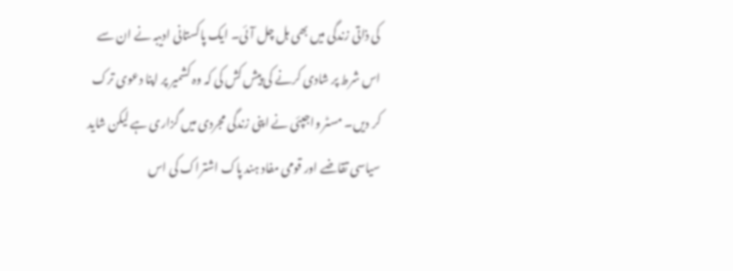کی ذاتی زندگی میں بھی ہل چل آئی۔ ایک پاکستانی ادیبہ نے ان سے اس شرط پر شادی کرنے کی پیش کش کی کہ وہ کشمیر پر اپنا دعوی ترک کر دیں۔ مسٹر واجپئی نے اپنی زندگی مجردی میں گزاری ہے لیکن شاید سیاسی تقاضے اور قومی مفاد ہند پاک اشتراک کی اس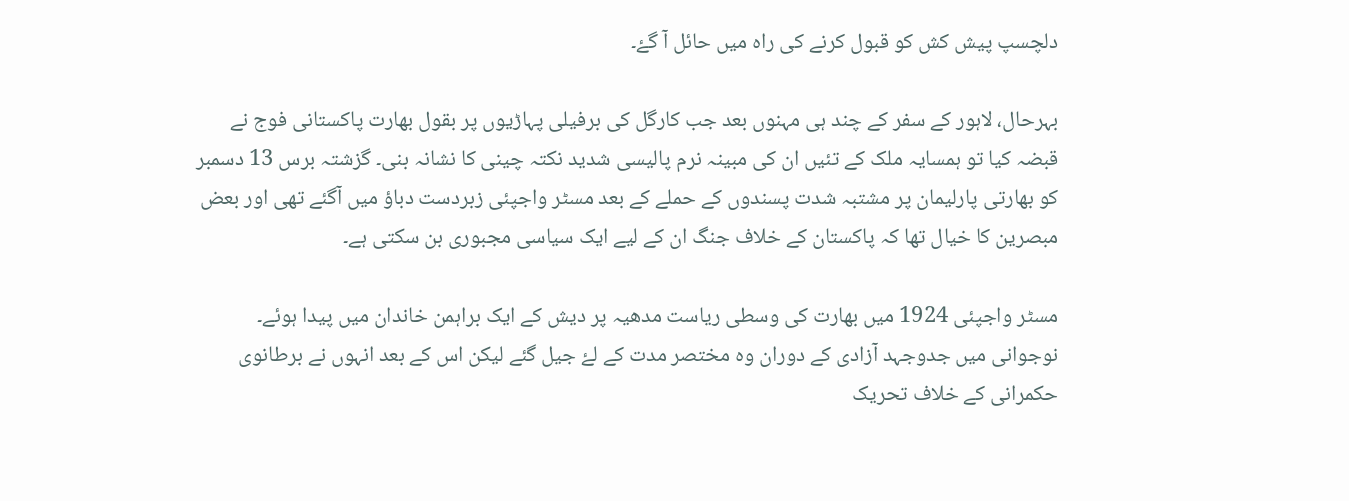دلچسپ پیش کش کو قبول کرنے کی راہ میں حائل آ گۓ۔

بہرحال، لاہور کے سفر کے چند ہی مہنوں بعد جب کارگل کی برفیلی پہاڑیوں پر بقول بھارت پاکستانی فوج نے قبضہ کیا تو ہمسایہ ملک کے تئیں ان کی مبینہ نرم پالیسی شدید نکتہ چینی کا نشانہ بنی۔ گزشتہ برس 13 دسمبر کو بھارتی پارلیمان پر مشتبہ شدت پسندوں کے حملے کے بعد مسٹر واجپئی زبردست دباؤ میں آگئے تھی اور بعض مبصرین کا خیال تھا کہ پاکستان کے خلاف جنگ ان کے لیے ایک سیاسی مجبوری بن سکتی ہے۔

مسٹر واجپئی 1924 میں بھارت کی وسطی ریاست مدھیہ پر دیش کے ایک براہمن خاندان میں پیدا ہوئے۔ نوجوانی میں جدوجہد آزادی کے دوران وہ مختصر مدت کے لۓ جیل گئے لیکن اس کے بعد انہوں نے برطانوی حکمرانی کے خلاف تحریک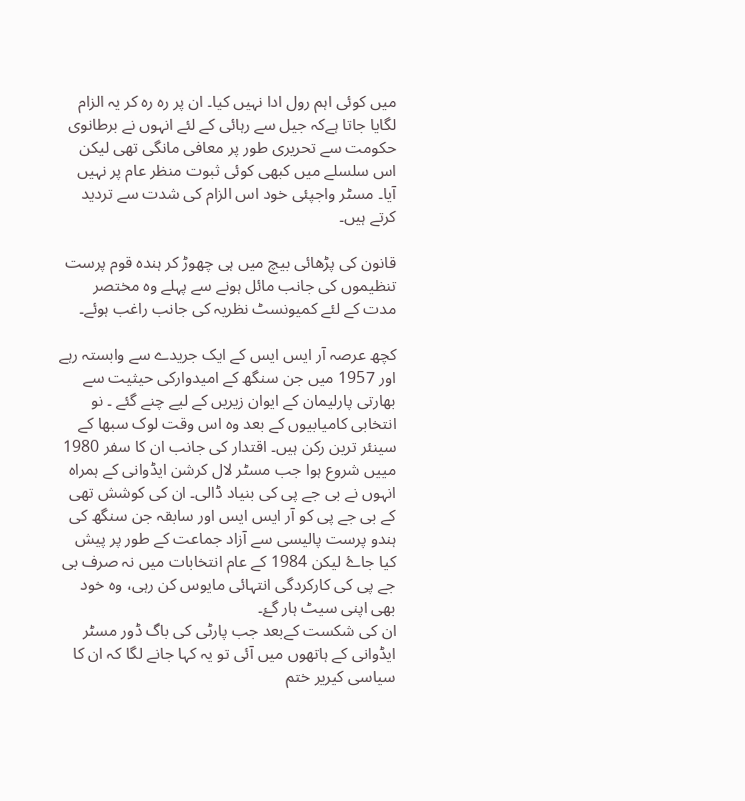میں کوئی اہم رول ادا نہیں کیا۔ ان پر رہ رہ کر یہ الزام لگایا جاتا ہےکہ جیل سے رہائی کے لئے انہوں نے برطانوی حکومت سے تحریری طور پر معافی مانگی تھی لیکن اس سلسلے میں کبھی کوئی ثبوت منظر عام پر نہیں آیا۔ مسٹر واجپئی خود اس الزام کی شدت سے تردید کرتے ہیں۔

قانون کی پڑھائی بیچ میں ہی چھوڑ کر ہندہ قوم پرست تنظیموں کی جانب مائل ہونے سے پہلے وہ مختصر مدت کے لئے کمیونسٹ نظریہ کی جانب راغب ہوئے۔

کچھ عرصہ آر ایس ایس کے ایک جریدے سے وابستہ رہے اور 1957 میں جن سنگھ کے امیدوارکی حیثیت سے بھارتی پارلیمان کے ایوان زیریں کے لیے چنے گئے ۔ نو انتخابی کامیابیوں کے بعد وہ اس وقت لوک سبھا کے سینئر ترین رکن ہیں۔ اقتدار کی جانب ان کا سفر 1980 مییں شروع ہوا جب مسٹر لال کرشن ایڈوانی کے ہمراہ انہوں نے بی جے پی کی بنیاد ڈالی۔ ان کی کوشش تھی کے بی جے پی کو آر ایس ایس اور سابقہ جن سنگھ کی ہندو پرست پالیسی سے آزاد جماعت کے طور پر پیش کیا جاۓ لیکن 1984 کے عام انتخابات میں نہ صرف بی جے پی کی کارکردگی انتہائی مایوس کن رہی، وہ خود بھی اپنی سیٹ ہار گۓ۔
ان کی شکست کےبعد جب پارٹی کی باگ ڈور مسٹر ایڈوانی کے ہاتھوں میں آئی تو یہ کہا جانے لگا کہ ان کا سیاسی کیریر ختم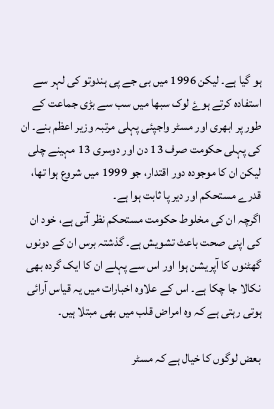ہو گیا ہے۔ لیکن 1996 میں بی جے پی ہندوتو کی لہر سے استفادہ کرتے ہوۓ لوک سبھا میں سب سے بڑی جماعت کے طور پر ابھری اور مسٹر واجپئی پہلی مرتبہ وزیر اعظم بنے۔ ان کی پہلی حکومت صرف 13 دن اور دوسری 13 مہینے چلی لیکن ان کا موجودہ دور اقتدار، جو 1999 میں شروع ہوا تھا، قدرے مستحکم اور دیر پا ثابت ہوا ہے۔
اگرچہ ان کی مخلوط حکومت مستحکم نظر آتی ہے، خود ان کی اپنی صحت باعث تشویش ہے۔ گذشتہ برس ان کے دونوں گھٹنوں کا آپریشن ہوا اور اس سے پہلے ان کا ایک گردہ بھی نکالا جا چکا ہے۔ اس کے علاوہ اخبارات میں یہ قیاس آرائی ہوتی رہتی ہے کہ وہ امراض قلب میں بھی مبتلا ہیں۔

بعض لوگوں کا خیال ہے کہ مسٹر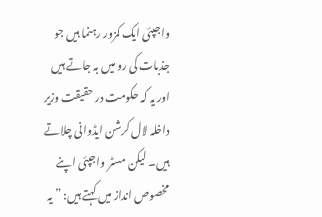واجپئی ایک کمزور رہنما ہیں جو جذبات کی رو میں بہ جاتے ہیں اور یہ کہ حکومت در حقیقت وزیر داخلہ لال کرشن ایڈوانی چلاتے ہیں۔ لیکن مسٹر واجپئی اپنے مخصوص انداز میں کہتے ہیں: ” یہ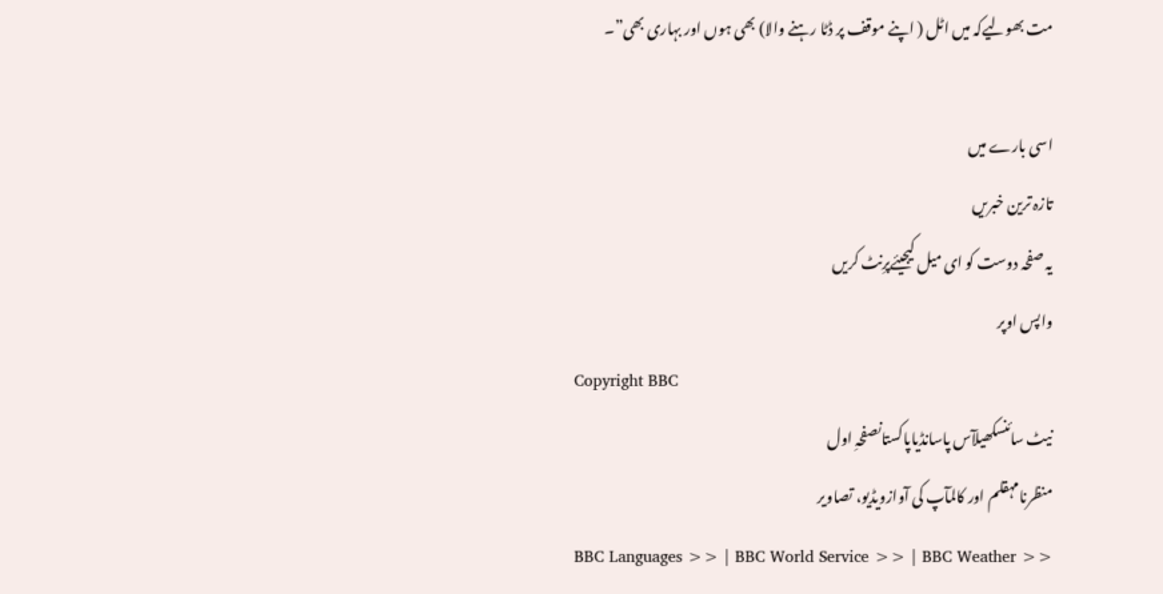مت بھولیےکہ میں اٹل ( اپنے موقف پر ڈٹا رہنے والا) بھی ہوں اور بہاری بھی”۔

اسی بارے میں
تازہ ترین خبریں
یہ صفحہ دوست کو ای میل کیجیئےپرِنٹ کریں
واپس اوپر
Copyright BBC
نیٹ سائنسکھیلآس پاسانڈیاپاکستانصفحہِ اول
منظرنامہقلم اور کالمآپ کی آوازویڈیو، تصاویر
BBC Languages >> | BBC World Service >> | BBC Weather >>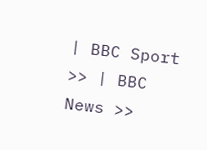| BBC Sport >> | BBC News >>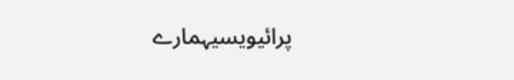پرائیویسیہمارے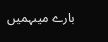بارے میںہمیں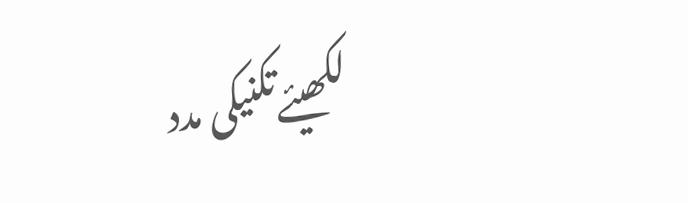لکھیئےتکنیکی مدد